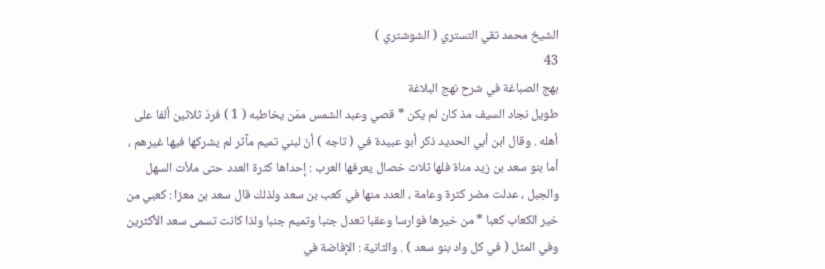الشيخ محمد تقي التستري ( الشوشتري )
43
بهج الصباغة في شرح نهج البلاغة
طويل نجاد السيف مذ كان لم يكن * قصي وعبد الشمس ممّن يخاطبه ( 1 ) فردّ ثلاثين ألفا على أهله . وقال ابن أبي الحديد ذكر أبو عبيدة في ( تاجه ) أنّ لبني تميم مآثر لم يشركها فيها غيرهم ، أما بنو سعد بن زيد مناة فلها ثلاث خصال يعرفها العرب : إحداها كثرة العدد حتى ملأت السهل والجبل ، عدلت مضر كثرة وعامة ، العدد منها في كعب بن سعد ولذلك قال سعد بن معزا : كعبي من خير الكعاب كعبا * من خيرها فوارسا وعقبا تعدل جنبا وتميم جنبا ولذا كانت تسمى سعد الأكثرين وفي المثل ( في كل واد بنو سعد ) . والثانية : الإفاضة في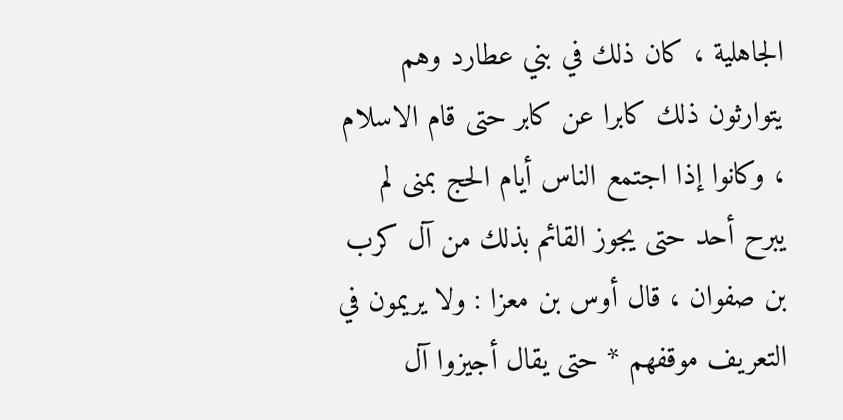الجاهلية ، كان ذلك في بني عطارد وهم يتوارثون ذلك كابرا عن كابر حتى قام الاسلام ، وكانوا إذا اجتمع الناس أيام الحج بمنى لم يبرح أحد حتى يجوز القائم بذلك من آل كرب بن صفوان ، قال أوس بن معزا : ولا يريمون في التعريف موقفهم * حتى يقال أجيزوا آل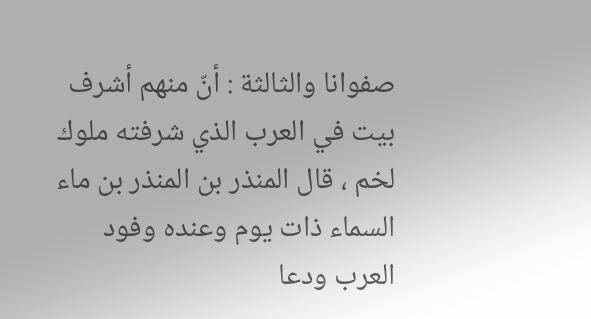صفوانا والثالثة : أنّ منهم أشرف بيت في العرب الذي شرفته ملوك لخم ، قال المنذر بن المنذر بن ماء السماء ذات يوم وعنده وفود العرب ودعا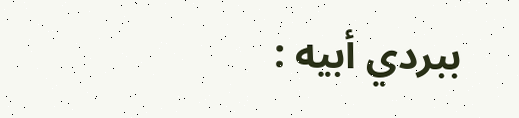ببردي أبيه :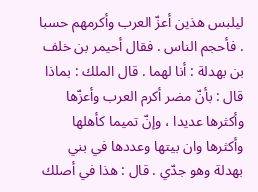ليلبس هذين أعزّ العرب وأكرمهم حسبا . فأحجم الناس . فقال أحيمر بن خلف بن بهدلة : أنا لهما . قال الملك : بماذا قال : بأنّ مضر أكرم العرب وأعزّها وأكثرها عديدا ، وإنّ تميما كأهلها وأكثرها وان بيتها وعددها في بني بهدلة وهو جدّي . قال : هذا في أصلك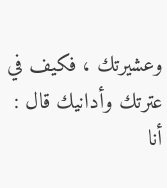وعشيرتك ، فكيف في عترتك وأدانيك قال : أنا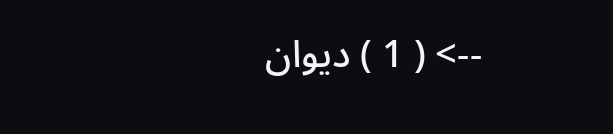--> ( 1 ) ديوان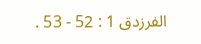الفرزدق 1 : 52 - 53 .